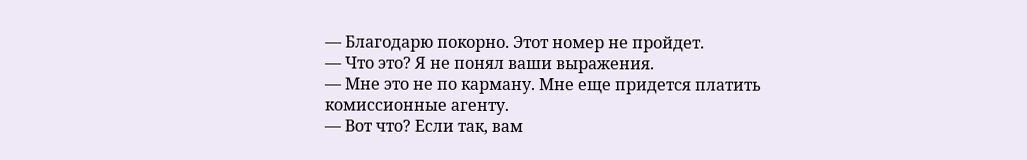— Благодарю покорно. Этот номер не пройдет.
— Что это? Я не понял ваши выражения.
— Мне это не по карману. Мне еще придется платить комиссионные агенту.
— Вот что? Если так, вам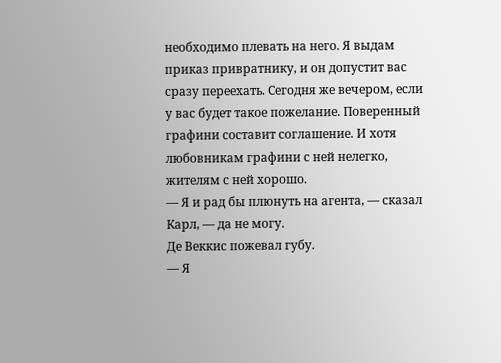необходимо плевать на него. Я выдам приказ привратнику, и он допустит вас сразу переехать. Сегодня же вечером, если у вас будет такое пожелание. Поверенный графини составит соглашение. И хотя любовникам графини с ней нелегко, жителям с ней хорошо.
— Я и рад бы плюнуть на агента, — сказал Карл, — да не могу.
Де Веккис пожевал губу.
— Я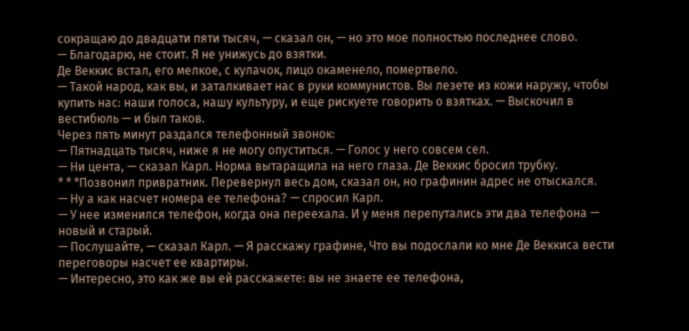сокращаю до двадцати пяти тысяч, — сказал он, — но это мое полностью последнее слово.
— Благодарю, не стоит. Я не унижусь до взятки.
Де Веккис встал, его мелкое, с кулачок, лицо окаменело, помертвело.
— Такой народ, как вы, и заталкивает нас в руки коммунистов. Вы лезете из кожи наружу, чтобы купить нас: наши голоса, нашу культуру, и еще рискуете говорить о взятках. — Выскочил в вестибюль — и был таков.
Через пять минут раздался телефонный звонок:
— Пятнадцать тысяч, ниже я не могу опуститься. — Голос у него совсем сел.
— Ни цента, — сказал Карл. Норма вытаращила на него глаза. Де Веккис бросил трубку.
* * *Позвонил привратник. Перевернул весь дом, сказал он, но графинин адрес не отыскался.
— Ну а как насчет номера ее телефона? — спросил Карл.
— У нее изменился телефон, когда она переехала. И у меня перепутались эти два телефона — новый и старый.
— Послушайте, — сказал Карл. — Я расскажу графине, Что вы подослали ко мне Де Веккиса вести переговоры насчет ее квартиры.
— Интересно, это как же вы ей расскажете: вы не знаете ее телефона,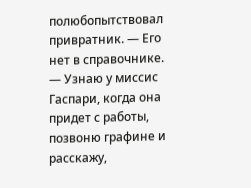полюбопытствовал привратник. — Его нет в справочнике.
— Узнаю у миссис Гаспари, когда она придет с работы, позвоню графине и расскажу,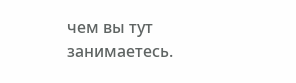чем вы тут занимаетесь.